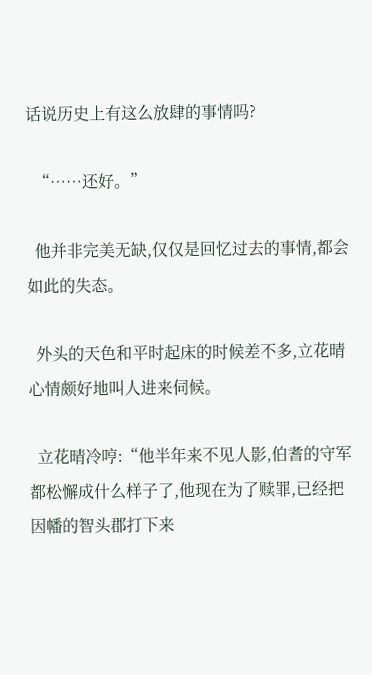话说历史上有这么放肆的事情吗?

  “……还好。”

  他并非完美无缺,仅仅是回忆过去的事情,都会如此的失态。

  外头的天色和平时起床的时候差不多,立花晴心情颇好地叫人进来伺候。

  立花晴冷哼:“他半年来不见人影,伯耆的守军都松懈成什么样子了,他现在为了赎罪,已经把因幡的智头郡打下来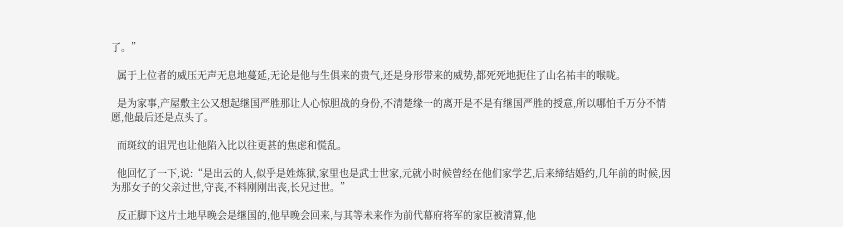了。”

  属于上位者的威压无声无息地蔓延,无论是他与生俱来的贵气,还是身形带来的威势,都死死地扼住了山名祐丰的喉咙。

  是为家事,产屋敷主公又想起继国严胜那让人心惊胆战的身份,不清楚缘一的离开是不是有继国严胜的授意,所以哪怕千万分不情愿,他最后还是点头了。

  而斑纹的诅咒也让他陷入比以往更甚的焦虑和慌乱。

  他回忆了一下,说:“是出云的人,似乎是姓炼狱,家里也是武士世家,元就小时候曾经在他们家学艺,后来缔结婚约,几年前的时候,因为那女子的父亲过世,守丧,不料刚刚出丧,长兄过世。”

  反正脚下这片土地早晚会是继国的,他早晚会回来,与其等未来作为前代幕府将军的家臣被清算,他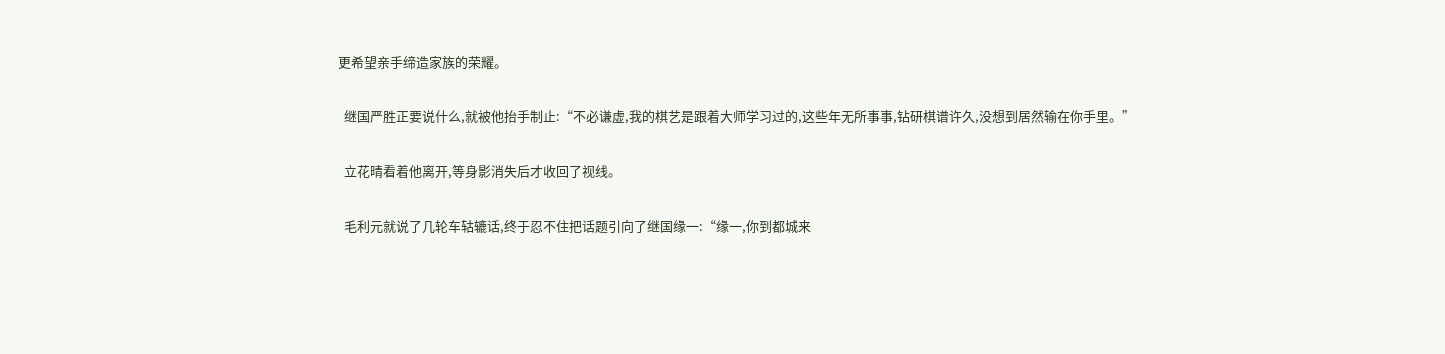更希望亲手缔造家族的荣耀。

  继国严胜正要说什么,就被他抬手制止:“不必谦虚,我的棋艺是跟着大师学习过的,这些年无所事事,钻研棋谱许久,没想到居然输在你手里。”

  立花晴看着他离开,等身影消失后才收回了视线。

  毛利元就说了几轮车轱辘话,终于忍不住把话题引向了继国缘一:“缘一,你到都城来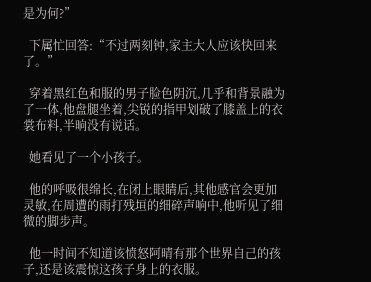是为何?”

  下属忙回答:“不过两刻钟,家主大人应该快回来了。”

  穿着黑红色和服的男子脸色阴沉,几乎和背景融为了一体,他盘腿坐着,尖锐的指甲划破了膝盖上的衣裳布料,半晌没有说话。

  她看见了一个小孩子。

  他的呼吸很绵长,在闭上眼睛后,其他感官会更加灵敏,在周遭的雨打残垣的细碎声响中,他听见了细微的脚步声。

  他一时间不知道该愤怒阿晴有那个世界自己的孩子,还是该震惊这孩子身上的衣服。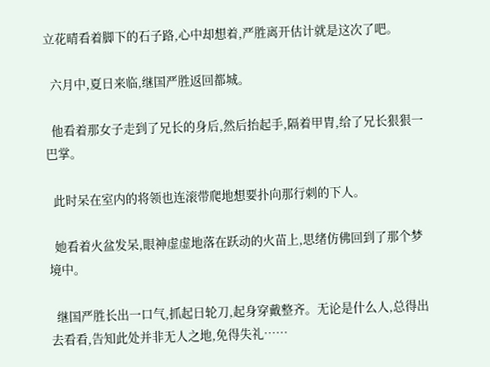立花晴看着脚下的石子路,心中却想着,严胜离开估计就是这次了吧。

  六月中,夏日来临,继国严胜返回都城。

  他看着那女子走到了兄长的身后,然后抬起手,隔着甲胄,给了兄长狠狠一巴掌。

  此时呆在室内的将领也连滚带爬地想要扑向那行刺的下人。

  她看着火盆发呆,眼神虚虚地落在跃动的火苗上,思绪仿佛回到了那个梦境中。

  继国严胜长出一口气,抓起日轮刀,起身穿戴整齐。无论是什么人,总得出去看看,告知此处并非无人之地,免得失礼……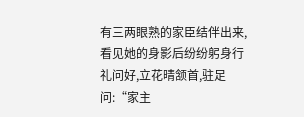有三两眼熟的家臣结伴出来,看见她的身影后纷纷躬身行礼问好,立花晴颔首,驻足问:“家主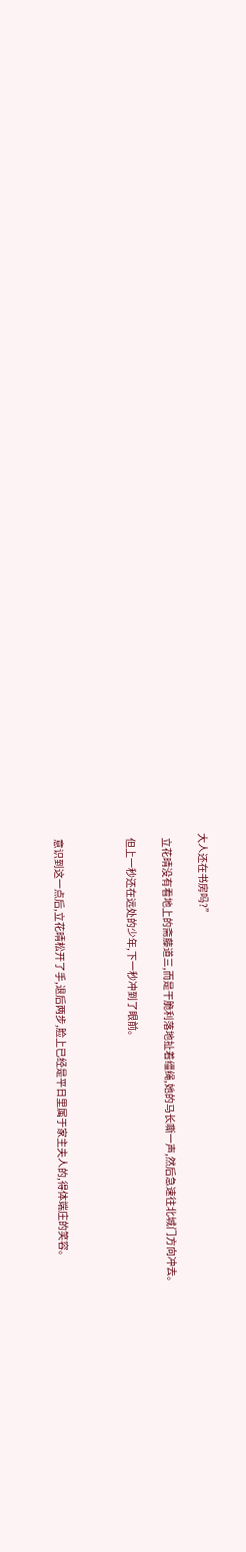大人还在书房吗?”

  立花晴没有看地上的斋藤道三,而是干脆利落地扯着缰绳,她的马长嘶一声,然后急速往北城门方向冲去。

  但上一秒还在远处的少年,下一秒冲到了眼前。



  意识到这一点后,立花晴松开了手,退后两步,脸上已经是平日里属于家主夫人的,得体端庄的笑容。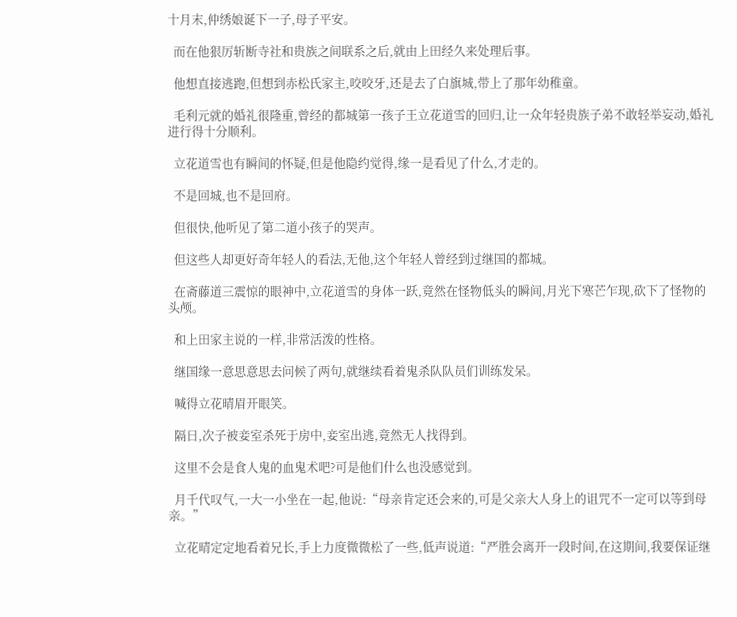十月末,仲绣娘诞下一子,母子平安。

  而在他狠厉斩断寺社和贵族之间联系之后,就由上田经久来处理后事。

  他想直接逃跑,但想到赤松氏家主,咬咬牙,还是去了白旗城,带上了那年幼稚童。

  毛利元就的婚礼很隆重,曾经的都城第一孩子王立花道雪的回归,让一众年轻贵族子弟不敢轻举妄动,婚礼进行得十分顺利。

  立花道雪也有瞬间的怀疑,但是他隐约觉得,缘一是看见了什么,才走的。

  不是回城,也不是回府。

  但很快,他听见了第二道小孩子的哭声。

  但这些人却更好奇年轻人的看法,无他,这个年轻人曾经到过继国的都城。

  在斋藤道三震惊的眼神中,立花道雪的身体一跃,竟然在怪物低头的瞬间,月光下寒芒乍现,砍下了怪物的头颅。

  和上田家主说的一样,非常活泼的性格。

  继国缘一意思意思去问候了两句,就继续看着鬼杀队队员们训练发呆。

  喊得立花晴眉开眼笑。

  隔日,次子被妾室杀死于房中,妾室出逃,竟然无人找得到。

  这里不会是食人鬼的血鬼术吧?可是他们什么也没感觉到。

  月千代叹气,一大一小坐在一起,他说:“母亲肯定还会来的,可是父亲大人身上的诅咒不一定可以等到母亲。”

  立花晴定定地看着兄长,手上力度微微松了一些,低声说道:“严胜会离开一段时间,在这期间,我要保证继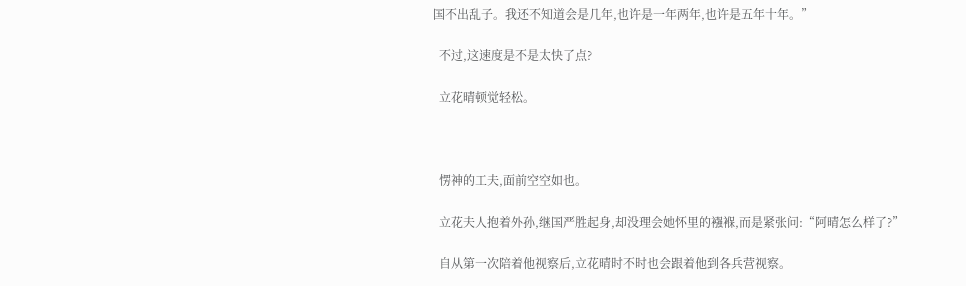国不出乱子。我还不知道会是几年,也许是一年两年,也许是五年十年。”

  不过,这速度是不是太快了点?

  立花晴顿觉轻松。



  愣神的工夫,面前空空如也。

  立花夫人抱着外孙,继国严胜起身,却没理会她怀里的襁褓,而是紧张问:“阿晴怎么样了?”

  自从第一次陪着他视察后,立花晴时不时也会跟着他到各兵营视察。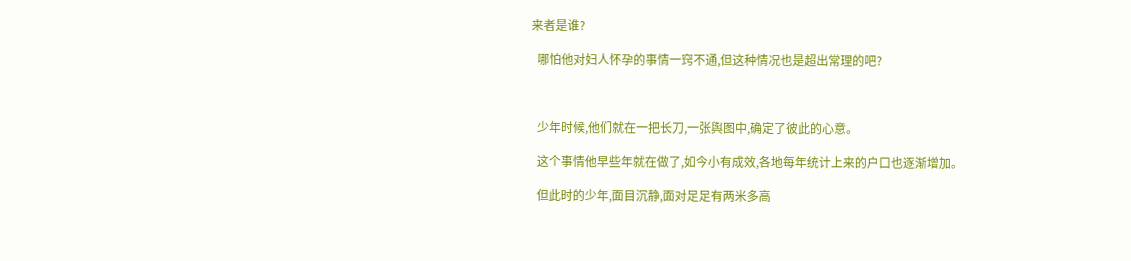来者是谁?

  哪怕他对妇人怀孕的事情一窍不通,但这种情况也是超出常理的吧?



  少年时候,他们就在一把长刀,一张舆图中,确定了彼此的心意。

  这个事情他早些年就在做了,如今小有成效,各地每年统计上来的户口也逐渐增加。

  但此时的少年,面目沉静,面对足足有两米多高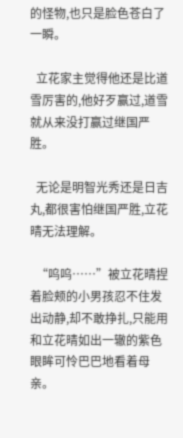的怪物,也只是脸色苍白了一瞬。

  立花家主觉得他还是比道雪厉害的,他好歹赢过,道雪就从来没打赢过继国严胜。

  无论是明智光秀还是日吉丸,都很害怕继国严胜,立花晴无法理解。

  “呜呜……”被立花晴捏着脸颊的小男孩忍不住发出动静,却不敢挣扎,只能用和立花晴如出一辙的紫色眼眸可怜巴巴地看着母亲。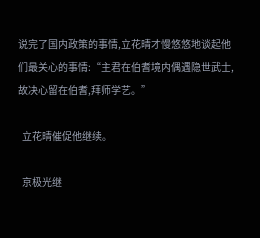说完了国内政策的事情,立花晴才慢悠悠地谈起他们最关心的事情:“主君在伯耆境内偶遇隐世武士,故决心留在伯耆,拜师学艺。”

  立花晴催促他继续。

  京极光继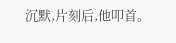沉默,片刻后,他叩首。